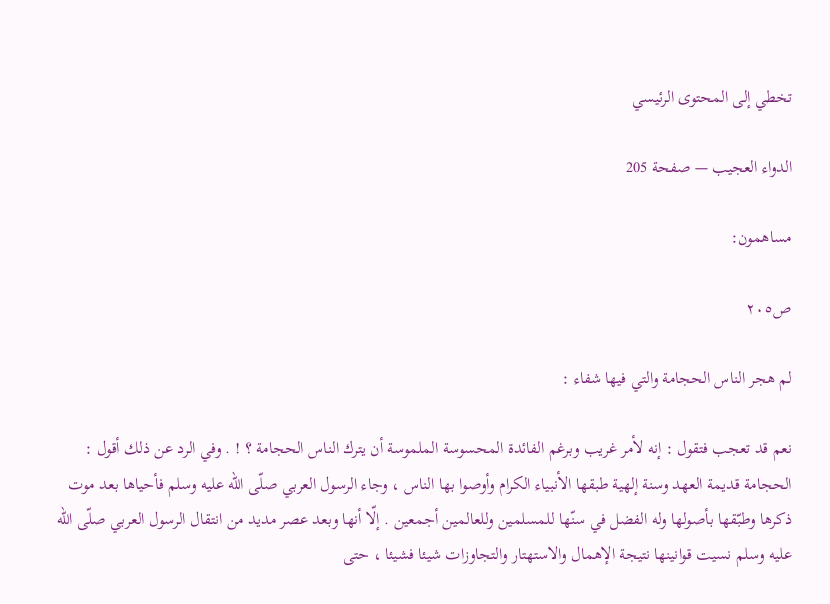تخطي إلى المحتوى الرئيسي

الدواء العجيب — صفحة 205

مساهمون:

ص٢٠٥

لم هجر الناس الحجامة والتي فيها شفاء :

نعم قد تعجب فتقول : إنه لأمر غريب وبرغم الفائدة المحسوسة الملموسة أن يترك الناس الحجامة ؟ ! . وفي الرد عن ذلك أقول : الحجامة قديمة العهد وسنة إلهية طبقها الأنبياء الكرام وأوصوا بها الناس ، وجاء الرسول العربي صلّى اللّه عليه وسلم فأحياها بعد موت ذكرها وطبّقها بأصولها وله الفضل في سنّها للمسلمين وللعالمين أجمعين . إلّا أنها وبعد عصر مديد من انتقال الرسول العربي صلّى اللّه عليه وسلم نسيت قوانينها نتيجة الإهمال والاستهتار والتجاوزات شيئا فشيئا ، حتى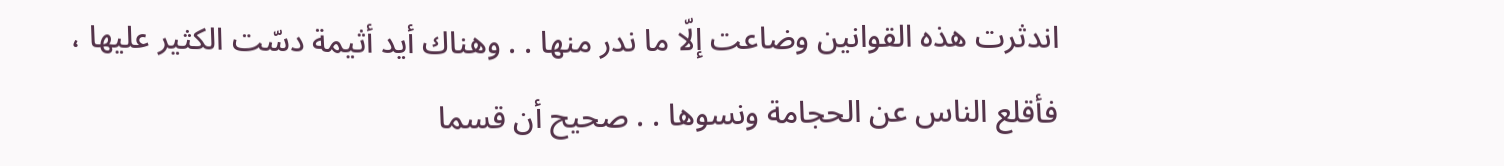اندثرت هذه القوانين وضاعت إلّا ما ندر منها . . وهناك أيد أثيمة دسّت الكثير عليها ، فأقلع الناس عن الحجامة ونسوها . . صحيح أن قسما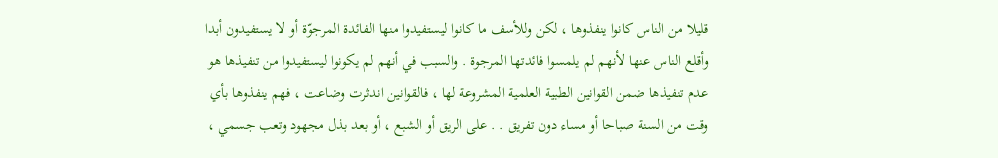قليلا من الناس كانوا ينفذوها ، لكن وللأسف ما كانوا ليستفيدوا منها الفائدة المرجوّة أو لا يستفيدون أبدا وأقلع الناس عنها لأنهم لم يلمسوا فائدتها المرجوة . والسبب في أنهم لم يكونوا ليستفيدوا من تنفيذها هو عدم تنفيذها ضمن القوانين الطبية العلمية المشروعة لها ، فالقوانين اندثرت وضاعت ، فهم ينفذوها بأي وقت من السنة صباحا أو مساء دون تفريق . . على الريق أو الشبع ، أو بعد بذل مجهود وتعب جسمي ،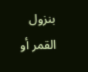بنزول القمر أو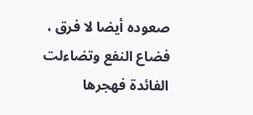صعوده أيضا لا فرق ، فضاع النفع وتضاءلت الفائدة فهجرها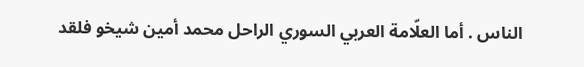الناس . أما العلّامة العربي السوري الراحل محمد أمين شيخو فلقد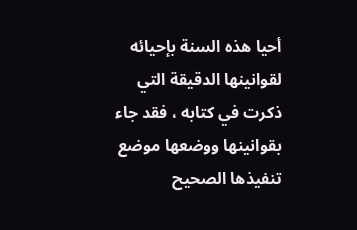أحيا هذه السنة بإحيائه لقوانينها الدقيقة التي ذكرت في كتابه ، فقد جاء بقوانينها ووضعها موضع تنفيذها الصحيح